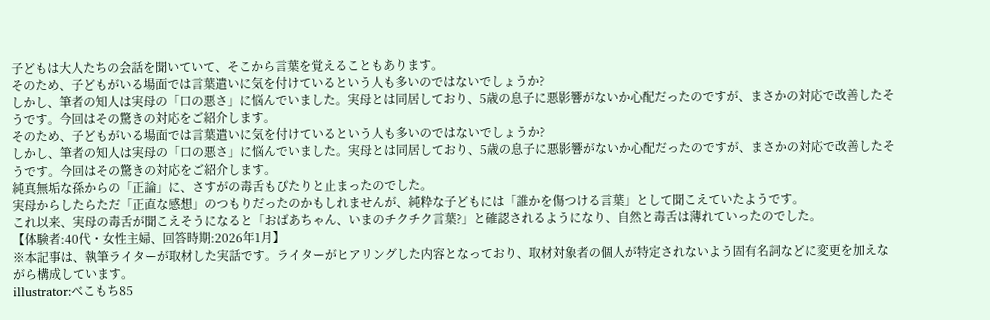子どもは大人たちの会話を聞いていて、そこから言葉を覚えることもあります。
そのため、子どもがいる場面では言葉遣いに気を付けているという人も多いのではないでしょうか?
しかし、筆者の知人は実母の「口の悪さ」に悩んでいました。実母とは同居しており、5歳の息子に悪影響がないか心配だったのですが、まさかの対応で改善したそうです。今回はその驚きの対応をご紹介します。
そのため、子どもがいる場面では言葉遣いに気を付けているという人も多いのではないでしょうか?
しかし、筆者の知人は実母の「口の悪さ」に悩んでいました。実母とは同居しており、5歳の息子に悪影響がないか心配だったのですが、まさかの対応で改善したそうです。今回はその驚きの対応をご紹介します。
純真無垢な孫からの「正論」に、さすがの毒舌もぴたりと止まったのでした。
実母からしたらただ「正直な感想」のつもりだったのかもしれませんが、純粋な子どもには「誰かを傷つける言葉」として聞こえていたようです。
これ以来、実母の毒舌が聞こえそうになると「おばあちゃん、いまのチクチク言葉?」と確認されるようになり、自然と毒舌は薄れていったのでした。
【体験者:40代・女性主婦、回答時期:2026年1月】
※本記事は、執筆ライターが取材した実話です。ライターがヒアリングした内容となっており、取材対象者の個人が特定されないよう固有名詞などに変更を加えながら構成しています。
illustrator:べこもち85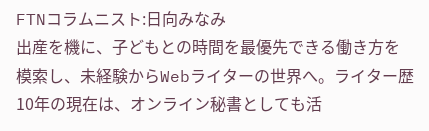FTNコラムニスト:日向みなみ
出産を機に、子どもとの時間を最優先できる働き方を模索し、未経験からWebライターの世界へ。ライター歴10年の現在は、オンライン秘書としても活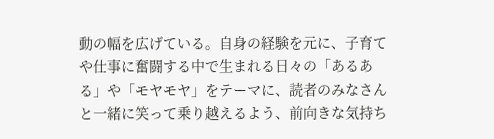動の幅を広げている。自身の経験を元に、子育てや仕事に奮闘する中で生まれる日々の「あるある」や「モヤモヤ」をテーマに、読者のみなさんと一緒に笑って乗り越えるよう、前向きな気持ち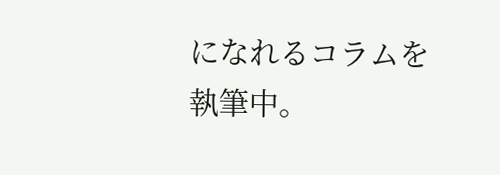になれるコラムを執筆中。